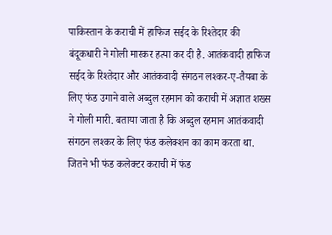पाकिस्तान के कराची में हाफिज सईद के रिश्तेदार की बंदूकधारी ने गोली मारकर हत्या कर दी है. आतंकवादी हाफिज सईद के रिश्तेदार और आतंकवादी संगठन लश्कर-ए-तैयबा के लिए फंड उगाने वाले अब्दुल रहमान को कराची में अज्ञात शख्स ने गोली मारी. बताया जाता है कि अब्दुल रहमान आतंकवादी संगठन लश्कर के लिए फंड कलेक्शन का काम करता था. जितने भी फंड कलेक्टर कराची में फंड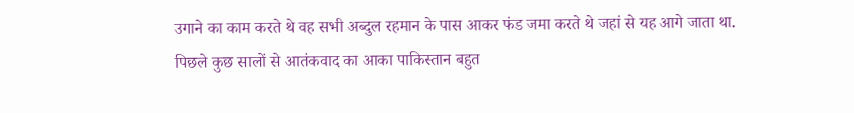उगाने का काम करते थे वह सभी अब्दुल रहमान के पास आकर फंड जमा करते थे जहां से यह आगे जाता था.
पिछले कुछ सालों से आतंकवाद का आका पाकिस्तान बहुत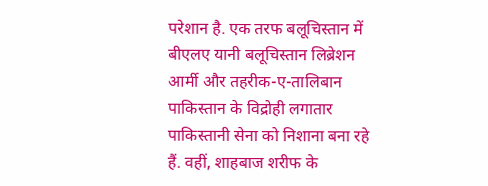परेशान है. एक तरफ बलूचिस्तान में बीएलए यानी बलूचिस्तान लिब्रेशन आर्मी और तहरीक-ए-तालिबान पाकिस्तान के विद्रोही लगातार पाकिस्तानी सेना को निशाना बना रहे हैं. वहीं, शाहबाज शरीफ के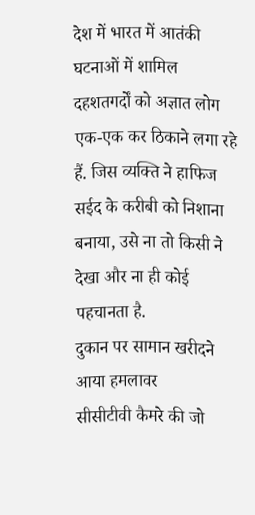देश में भारत में आतंकी घटनाओं में शामिल दहशतगर्दों को अज्ञात लोग एक-एक कर ठिकाने लगा रहे हैं. जिस व्यक्ति ने हाफिज सईद के करीबी को निशाना बनाया, उसे ना तो किसी ने देखा और ना ही कोई पहचानता है.
दुकान पर सामान खरीदने आया हमलावर
सीसीटीवी कैमरे की जो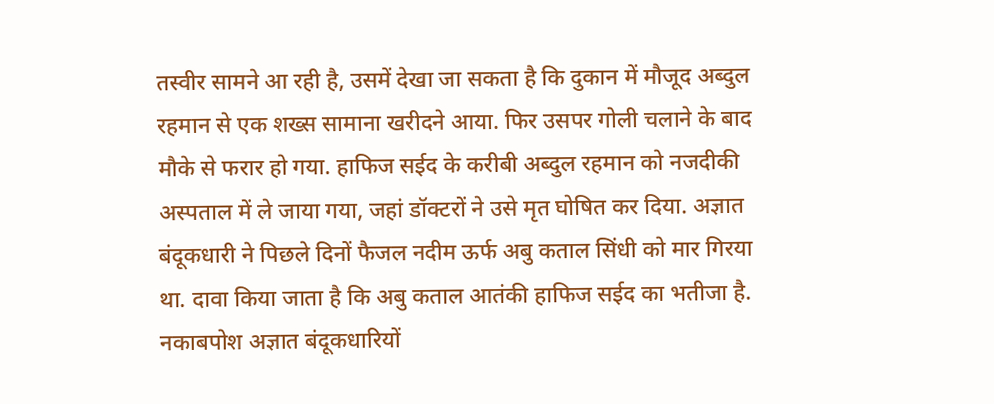तस्वीर सामने आ रही है, उसमें देखा जा सकता है कि दुकान में मौजूद अब्दुल रहमान से एक शख्स सामाना खरीदने आया. फिर उसपर गोली चलाने के बाद मौके से फरार हो गया. हाफिज सईद के करीबी अब्दुल रहमान को नजदीकी अस्पताल में ले जाया गया, जहां डॉक्टरों ने उसे मृत घोषित कर दिया. अज्ञात बंदूकधारी ने पिछले दिनों फैजल नदीम ऊर्फ अबु कताल सिंधी को मार गिरया था. दावा किया जाता है कि अबु कताल आतंकी हाफिज सईद का भतीजा है. नकाबपोश अज्ञात बंदूकधारियों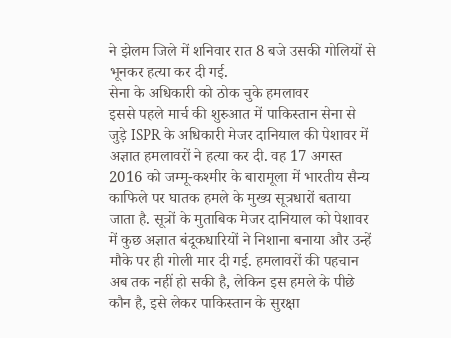ने झेलम जिले में शनिवार रात 8 बजे उसकी गोलियों से भूनकर हत्या कर दी गई.
सेना के अधिकारी को ठोक चुके हमलावर
इससे पहले मार्च की शुरुआत में पाकिस्तान सेना से जुड़े ISPR के अधिकारी मेजर दानियाल की पेशावर में अज्ञात हमलावरों ने हत्या कर दी. वह 17 अगस्त 2016 को जम्मू-कश्मीर के बारामूला में भारतीय सैन्य काफिले पर घातक हमले के मुख्य सूत्रधारों बताया जाता है. सूत्रों के मुताबिक मेजर दानियाल को पेशावर में कुछ अज्ञात बंदूकधारियों ने निशाना बनाया और उन्हें मौके पर ही गोली मार दी गई. हमलावरों की पहचान अब तक नहीं हो सकी है, लेकिन इस हमले के पीछे कौन है, इसे लेकर पाकिस्तान के सुरक्षा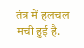तंत्र में हलचल मची हुई है.